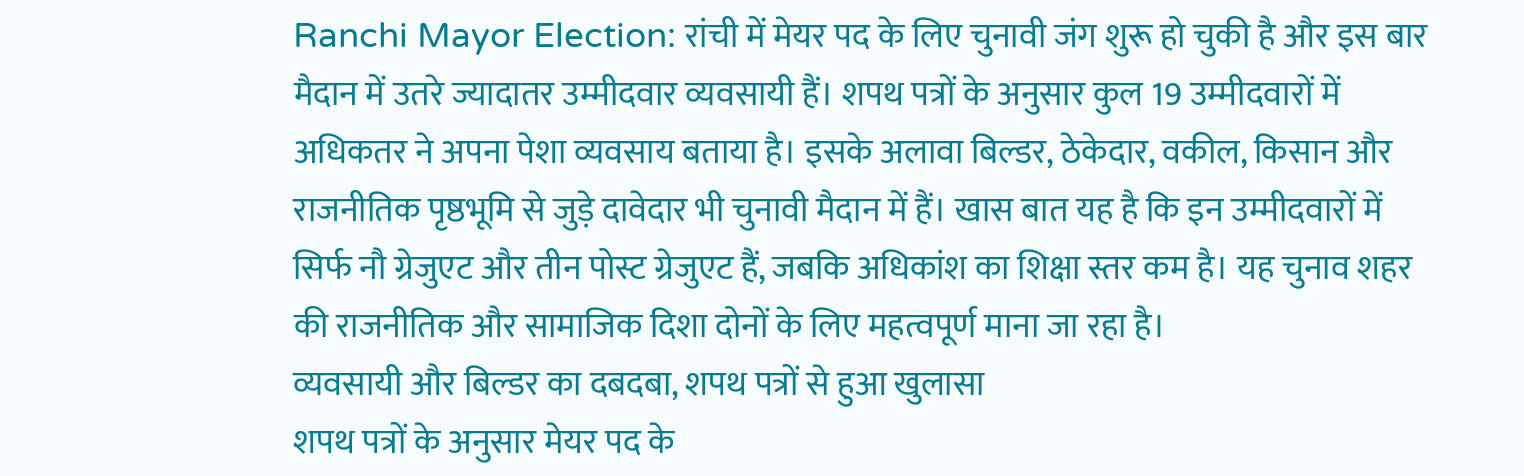Ranchi Mayor Election: रांची में मेयर पद के लिए चुनावी जंग शुरू हो चुकी है और इस बार मैदान में उतरे ज्यादातर उम्मीदवार व्यवसायी हैं। शपथ पत्रों के अनुसार कुल 19 उम्मीदवारों में अधिकतर ने अपना पेशा व्यवसाय बताया है। इसके अलावा बिल्डर, ठेकेदार, वकील, किसान और राजनीतिक पृष्ठभूमि से जुड़े दावेदार भी चुनावी मैदान में हैं। खास बात यह है कि इन उम्मीदवारों में सिर्फ नौ ग्रेजुएट और तीन पोस्ट ग्रेजुएट हैं, जबकि अधिकांश का शिक्षा स्तर कम है। यह चुनाव शहर की राजनीतिक और सामाजिक दिशा दोनों के लिए महत्वपूर्ण माना जा रहा है।
व्यवसायी और बिल्डर का दबदबा, शपथ पत्रों से हुआ खुलासा
शपथ पत्रों के अनुसार मेयर पद के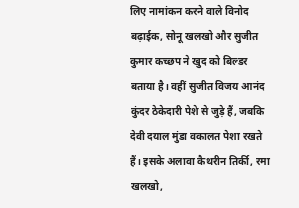लिए नामांकन करने वाले विनोद बढ़ाईक, सोनू खलखो और सुजीत कुमार कच्छप ने खुद को बिल्डर बताया है। वहीं सुजीत विजय आनंद कुंदर ठेकेदारी पेशे से जुड़े हैं, जबकि देवी दयाल मुंडा वकालत पेशा रखते हैं। इसके अलावा कैथरीन तिर्की, रमा खलखो,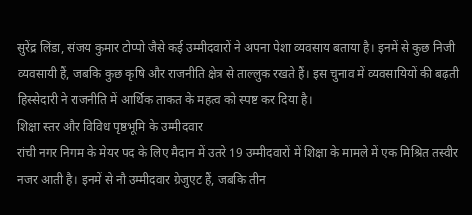सुरेंद्र लिंडा, संजय कुमार टोप्पो जैसे कई उम्मीदवारों ने अपना पेशा व्यवसाय बताया है। इनमें से कुछ निजी व्यवसायी हैं, जबकि कुछ कृषि और राजनीति क्षेत्र से ताल्लुक रखते हैं। इस चुनाव में व्यवसायियों की बढ़ती हिस्सेदारी ने राजनीति में आर्थिक ताकत के महत्व को स्पष्ट कर दिया है।
शिक्षा स्तर और विविध पृष्ठभूमि के उम्मीदवार
रांची नगर निगम के मेयर पद के लिए मैदान में उतरे 19 उम्मीदवारों में शिक्षा के मामले में एक मिश्रित तस्वीर नजर आती है। इनमें से नौ उम्मीदवार ग्रेजुएट हैं, जबकि तीन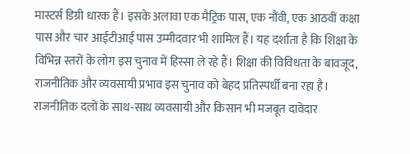मास्टर्स डिग्री धारक हैं। इसके अलावा एक मैट्रिक पास, एक नौंवी, एक आठवीं कक्षा पास और चार आईटीआई पास उम्मीदवार भी शामिल हैं। यह दर्शाता है कि शिक्षा के विभिन्न स्तरों के लोग इस चुनाव में हिस्सा ले रहे हैं। शिक्षा की विविधता के बावजूद, राजनीतिक और व्यवसायी प्रभाव इस चुनाव को बेहद प्रतिस्पर्धी बना रहा है।
राजनीतिक दलों के साथ-साथ व्यवसायी और किसान भी मजबूत दावेदार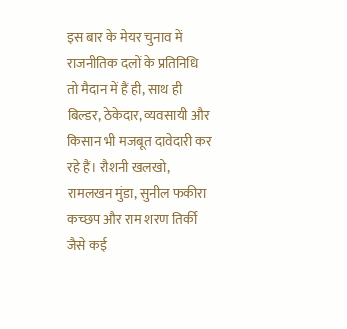इस बार के मेयर चुनाव में राजनीतिक दलों के प्रतिनिधि तो मैदान में हैं ही, साथ ही बिल्डर, ठेकेदार, व्यवसायी और किसान भी मजबूत दावेदारी कर रहे हैं। रौशनी खलखो, रामलखन मुंडा, सुनील फकीरा कच्छप और राम शरण तिर्की जैसे कई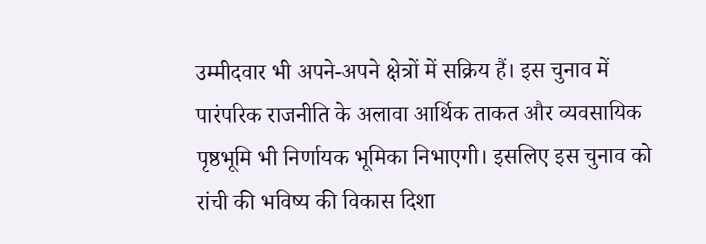उम्मीदवार भी अपने-अपने क्षेत्रों में सक्रिय हैं। इस चुनाव में पारंपरिक राजनीति के अलावा आर्थिक ताकत और व्यवसायिक पृष्ठभूमि भी निर्णायक भूमिका निभाएगी। इसलिए इस चुनाव को रांची की भविष्य की विकास दिशा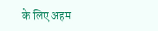के लिए अहम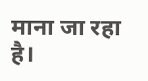माना जा रहा है।